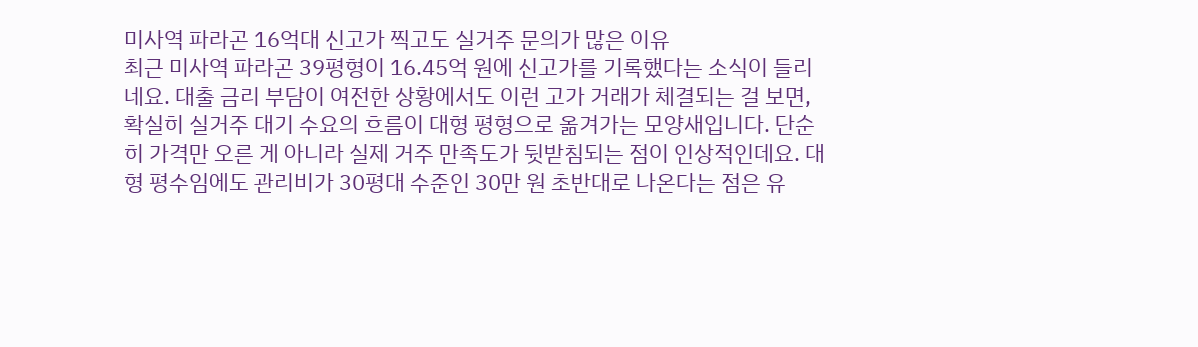미사역 파라곤 16억대 신고가 찍고도 실거주 문의가 많은 이유
최근 미사역 파라곤 39평형이 16.45억 원에 신고가를 기록했다는 소식이 들리네요. 대출 금리 부담이 여전한 상황에서도 이런 고가 거래가 체결되는 걸 보면, 확실히 실거주 대기 수요의 흐름이 대형 평형으로 옮겨가는 모양새입니다. 단순히 가격만 오른 게 아니라 실제 거주 만족도가 뒷받침되는 점이 인상적인데요. 대형 평수임에도 관리비가 30평대 수준인 30만 원 초반대로 나온다는 점은 유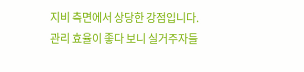지비 측면에서 상당한 강점입니다. 관리 효율이 좋다 보니 실거주자들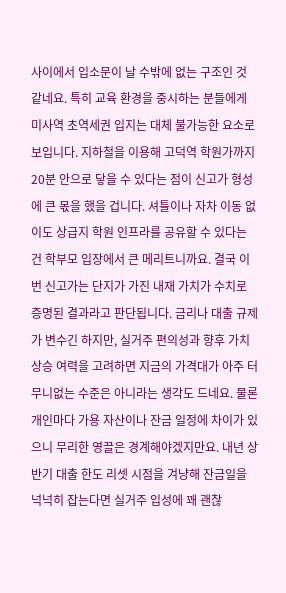사이에서 입소문이 날 수밖에 없는 구조인 것 같네요. 특히 교육 환경을 중시하는 분들에게 미사역 초역세권 입지는 대체 불가능한 요소로 보입니다. 지하철을 이용해 고덕역 학원가까지 20분 안으로 닿을 수 있다는 점이 신고가 형성에 큰 몫을 했을 겁니다. 셔틀이나 자차 이동 없이도 상급지 학원 인프라를 공유할 수 있다는 건 학부모 입장에서 큰 메리트니까요. 결국 이번 신고가는 단지가 가진 내재 가치가 수치로 증명된 결과라고 판단됩니다. 금리나 대출 규제가 변수긴 하지만, 실거주 편의성과 향후 가치 상승 여력을 고려하면 지금의 가격대가 아주 터무니없는 수준은 아니라는 생각도 드네요. 물론 개인마다 가용 자산이나 잔금 일정에 차이가 있으니 무리한 영끌은 경계해야겠지만요. 내년 상반기 대출 한도 리셋 시점을 겨냥해 잔금일을 넉넉히 잡는다면 실거주 입성에 꽤 괜찮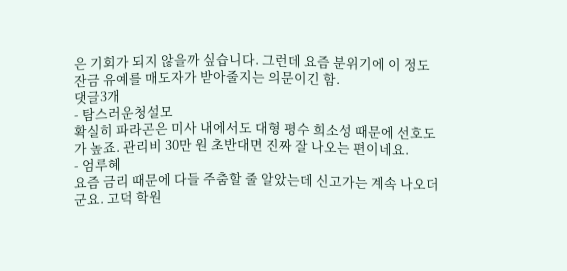은 기회가 되지 않을까 싶습니다. 그런데 요즘 분위기에 이 정도 잔금 유예를 매도자가 받아줄지는 의문이긴 함.
댓글3개
- 탐스러운청설모
확실히 파라곤은 미사 내에서도 대형 평수 희소성 때문에 선호도가 높죠. 관리비 30만 원 초반대면 진짜 잘 나오는 편이네요.
- 엄루혜
요즘 금리 때문에 다들 주춤할 줄 알았는데 신고가는 계속 나오더군요. 고덕 학원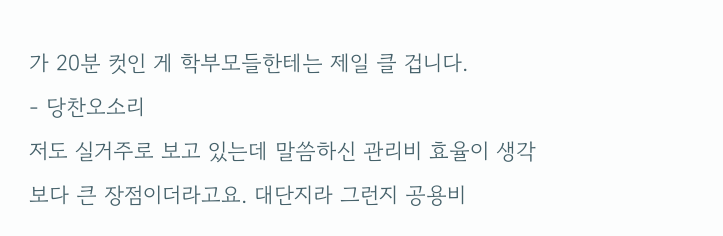가 20분 컷인 게 학부모들한테는 제일 클 겁니다.
- 당찬오소리
저도 실거주로 보고 있는데 말씀하신 관리비 효율이 생각보다 큰 장점이더라고요. 대단지라 그런지 공용비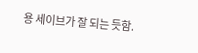용 세이브가 잘 되는 듯함.